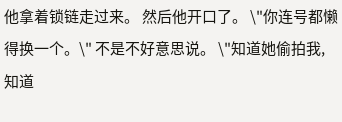他拿着锁链走过来。 然后他开口了。 \"你连号都懒得换一个。\" 不是不好意思说。 \"知道她偷拍我,知道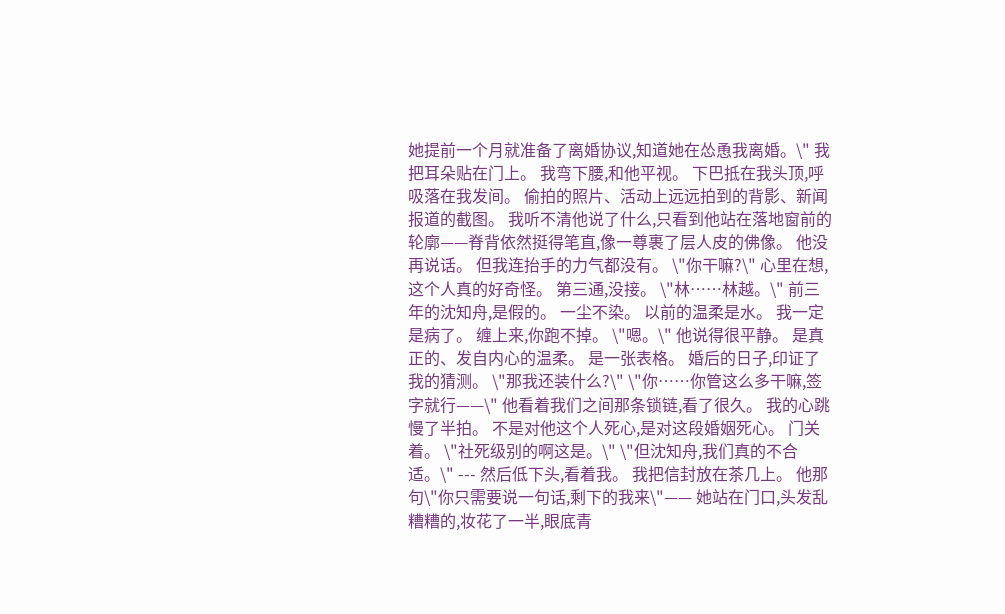她提前一个月就准备了离婚协议,知道她在怂恿我离婚。\" 我把耳朵贴在门上。 我弯下腰,和他平视。 下巴抵在我头顶,呼吸落在我发间。 偷拍的照片、活动上远远拍到的背影、新闻报道的截图。 我听不清他说了什么,只看到他站在落地窗前的轮廓——脊背依然挺得笔直,像一尊裹了层人皮的佛像。 他没再说话。 但我连抬手的力气都没有。 \"你干嘛?\" 心里在想,这个人真的好奇怪。 第三通,没接。 \"林……林越。\" 前三年的沈知舟,是假的。 一尘不染。 以前的温柔是水。 我一定是病了。 缠上来,你跑不掉。 \"嗯。\" 他说得很平静。 是真正的、发自内心的温柔。 是一张表格。 婚后的日子,印证了我的猜测。 \"那我还装什么?\" \"你……你管这么多干嘛,签字就行——\" 他看着我们之间那条锁链,看了很久。 我的心跳慢了半拍。 不是对他这个人死心,是对这段婚姻死心。 门关着。 \"社死级别的啊这是。\" \"但沈知舟,我们真的不合适。\" --- 然后低下头,看着我。 我把信封放在茶几上。 他那句\"你只需要说一句话,剩下的我来\"—— 她站在门口,头发乱糟糟的,妆花了一半,眼底青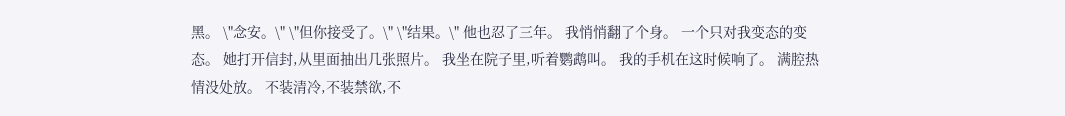黑。 \"念安。\" \"但你接受了。\" \"结果。\" 他也忍了三年。 我悄悄翻了个身。 一个只对我变态的变态。 她打开信封,从里面抽出几张照片。 我坐在院子里,听着鹦鹉叫。 我的手机在这时候响了。 满腔热情没处放。 不装清冷,不装禁欲,不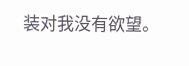装对我没有欲望。